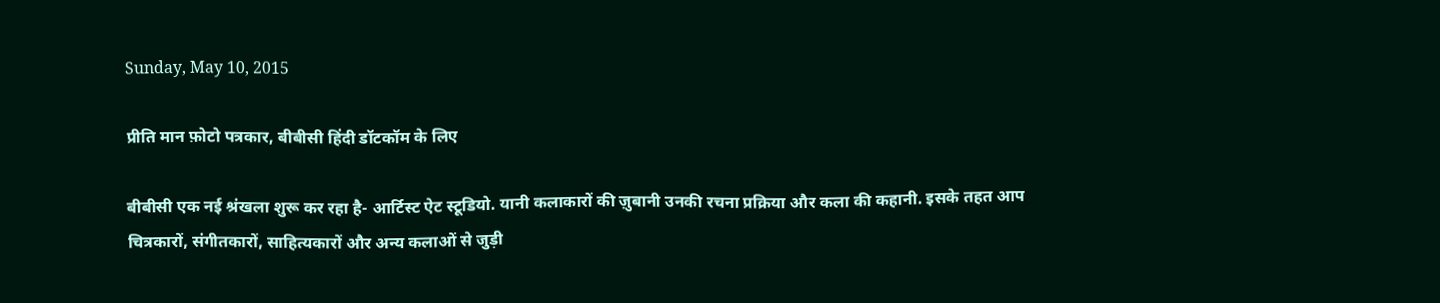Sunday, May 10, 2015

प्रीति मान फ़ोटो पत्रकार, बीबीसी हिंदी डॉटकॉम के लिए

बीबीसी एक नई श्रंखला शुरू कर रहा है- आर्टिस्ट ऐट स्टूडियो. यानी कलाकारों की ज़ुबानी उनकी रचना प्रक्रिया और कला की कहानी. इसके तहत आप चित्रकारों, संगीतकारों, साहित्यकारों और अन्य कलाओं से जुड़ी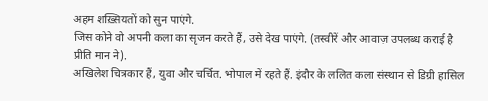अहम शख़्सियतों को सुन पाएंगे.
जिस कोने वो अपनी कला का सृजन करते हैं, उसे देख पाएंगे. (तस्वीरें और आवाज़ उपलब्ध कराई है प्रीति मान ने).
अखिलेश चित्रकार हैं, युवा और चर्चित. भोपाल में रहते हैं. इंदौर के ललित कला संस्थान से डिग्री हासिल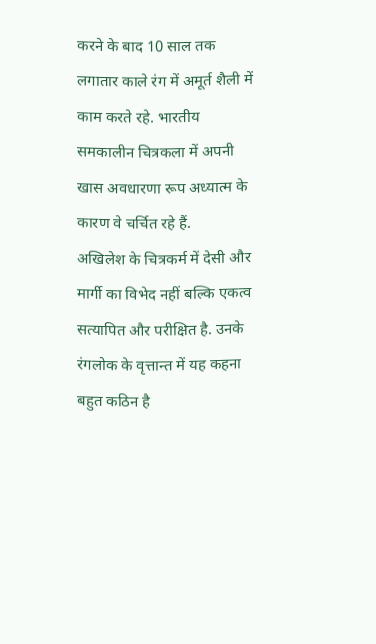करने के बाद 10 साल तक लगातार काले रंग में अमूर्त शैली में काम करते रहे. भारतीय समकालीन चित्रकला में अपनी खास अवधारणा रूप अध्यात्म के कारण वे चर्चित रहे हैं.
अखिलेश के चित्रकर्म में देसी और मार्गी का विभेद नहीं बल्कि एकत्व सत्यापित और परीक्षित है. उनके रंगलोक के वृत्तान्त में यह कहना बहुत कठिन है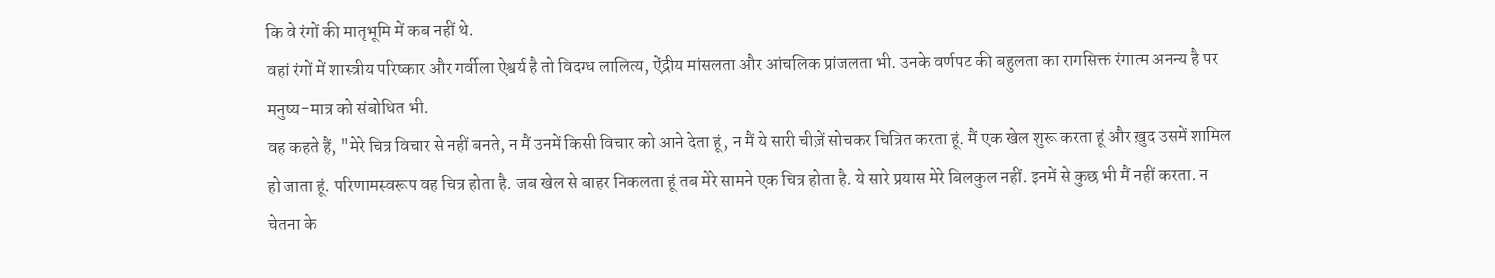कि वे रंगों की मातृभूमि में कब नहीं थे.
वहां रंगों में शास्त्रीय परिष्कार और गर्वीला ऐश्वर्य है तो विदग्ध लालित्य, ऐंद्रीय मांसलता और आंचलिक प्रांजलता भी. उनके वर्णपट की बहुलता का रागसिक्त रंगात्म अनन्य है पर मनुष्य-मात्र को संबोधित भी.
वह कहते हैं, "मेरे चित्र विचार से नहीं बनते, न मैं उनमें किसी विचार को आने देता हूं, न मैं ये सारी चीज़ें सोचकर चित्रित करता हूं. मैं एक खेल शुरू करता हूं और ख़ुद उसमें शामिल हो जाता हूं. परिणामस्वरूप वह चित्र होता है. जब खेल से बाहर निकलता हूं तब मेरे सामने एक चित्र होता है. ये सारे प्रयास मेरे बिलकुल नहीं. इनमें से कुछ भी मैं नहीं करता. न चेतना के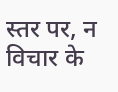स्तर पर, न विचार के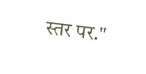स्तर पर."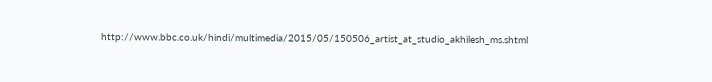http://www.bbc.co.uk/hindi/multimedia/2015/05/150506_artist_at_studio_akhilesh_ms.shtml